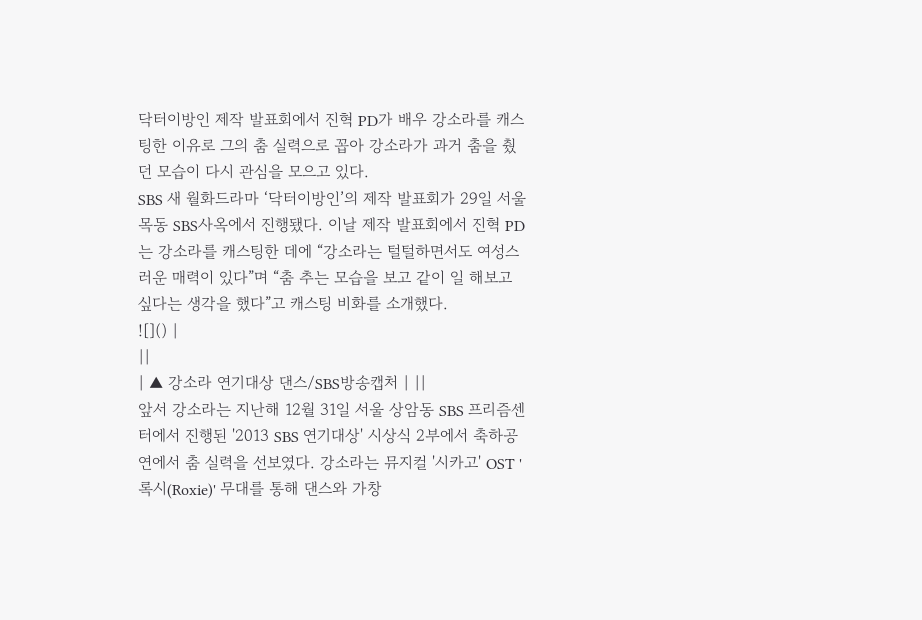닥터이방인 제작 발표회에서 진혁 PD가 배우 강소라를 캐스팅한 이유로 그의 춤 실력으로 꼽아 강소라가 과거 춤을 췄던 모습이 다시 관심을 모으고 있다.
SBS 새 월화드라마 ‘닥터이방인’의 제작 발표회가 29일 서울 목동 SBS사옥에서 진행됐다. 이날 제작 발표회에서 진혁 PD는 강소라를 캐스팅한 데에 “강소라는 털털하면서도 여성스러운 매력이 있다”며 “춤 추는 모습을 보고 같이 일 해보고 싶다는 생각을 했다”고 캐스팅 비화를 소개했다.
![]() |
||
| ▲ 강소라 연기대상 댄스/SBS방송캡처 | ||
앞서 강소라는 지난해 12월 31일 서울 상암동 SBS 프리즘센터에서 진행된 '2013 SBS 연기대상' 시상식 2부에서 축하공연에서 춤 실력을 선보였다. 강소라는 뮤지컬 '시카고' OST '록시(Roxie)' 무대를 통해 댄스와 가창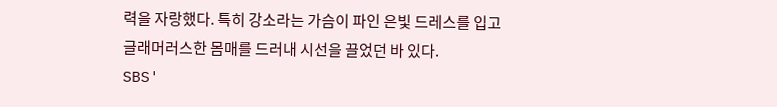력을 자랑했다. 특히 강소라는 가슴이 파인 은빛 드레스를 입고 글래머러스한 몸매를 드러내 시선을 끌었던 바 있다.
SBS'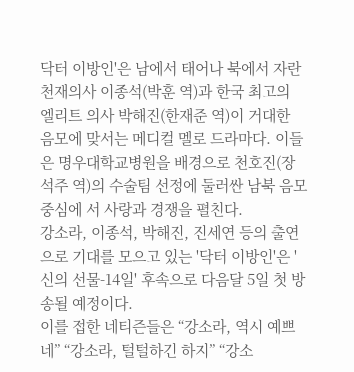닥터 이방인'은 남에서 태어나 북에서 자란 천재의사 이종석(박훈 역)과 한국 최고의 엘리트 의사 박해진(한재준 역)이 거대한 음모에 맞서는 메디컬 멜로 드라마다. 이들은 명우대학교병원을 배경으로 천호진(장석주 역)의 수술팀 선정에 둘러싼 남북 음모 중심에 서 사랑과 경쟁을 펼친다.
강소라, 이종석, 박해진, 진세연 등의 출연으로 기대를 모으고 있는 '닥터 이방인'은 '신의 선물-14일' 후속으로 다음달 5일 첫 방송될 예정이다.
이를 접한 네티즌들은 “강소라, 역시 예쁘네” “강소라, 털털하긴 하지” “강소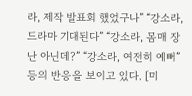라, 제작 발표회 했었구나” “강소라, 드라마 기대된다” “강소라, 몸매 장난 아닌데?” “강소라, 여전히 예뻐” 등의 반응을 보이고 있다. [미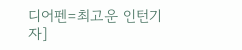디어펜=최고운 인턴기자]